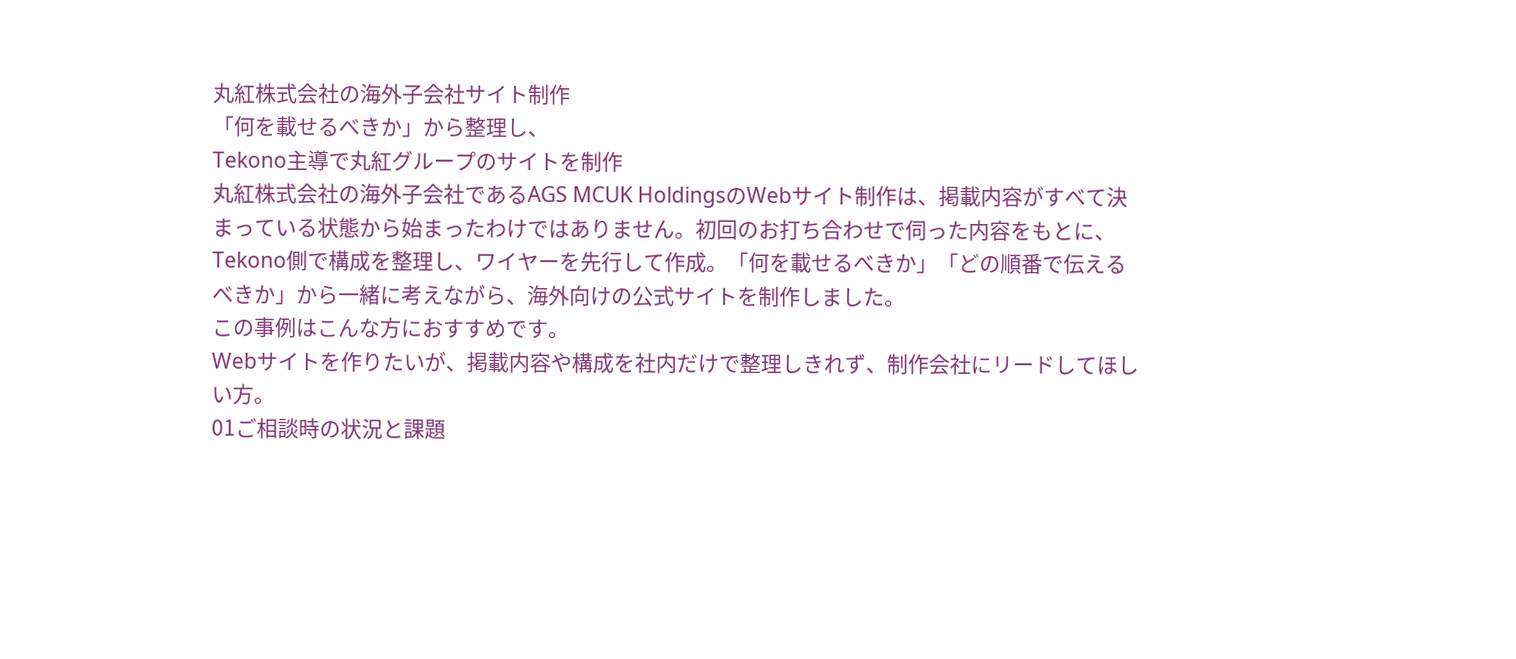丸紅株式会社の海外子会社サイト制作
「何を載せるべきか」から整理し、
Tekono主導で丸紅グループのサイトを制作
丸紅株式会社の海外子会社であるAGS MCUK HoldingsのWebサイト制作は、掲載内容がすべて決まっている状態から始まったわけではありません。初回のお打ち合わせで伺った内容をもとに、Tekono側で構成を整理し、ワイヤーを先行して作成。「何を載せるべきか」「どの順番で伝えるべきか」から一緒に考えながら、海外向けの公式サイトを制作しました。
この事例はこんな方におすすめです。
Webサイトを作りたいが、掲載内容や構成を社内だけで整理しきれず、制作会社にリードしてほしい方。
01ご相談時の状況と課題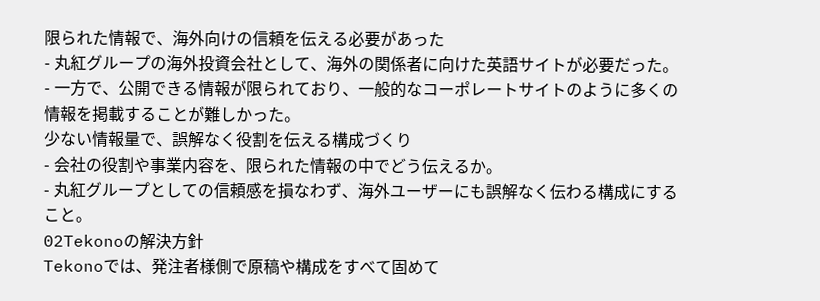限られた情報で、海外向けの信頼を伝える必要があった
- 丸紅グループの海外投資会社として、海外の関係者に向けた英語サイトが必要だった。
- 一方で、公開できる情報が限られており、一般的なコーポレートサイトのように多くの情報を掲載することが難しかった。
少ない情報量で、誤解なく役割を伝える構成づくり
- 会社の役割や事業内容を、限られた情報の中でどう伝えるか。
- 丸紅グループとしての信頼感を損なわず、海外ユーザーにも誤解なく伝わる構成にすること。
02Tekonoの解決方針
Tekonoでは、発注者様側で原稿や構成をすべて固めて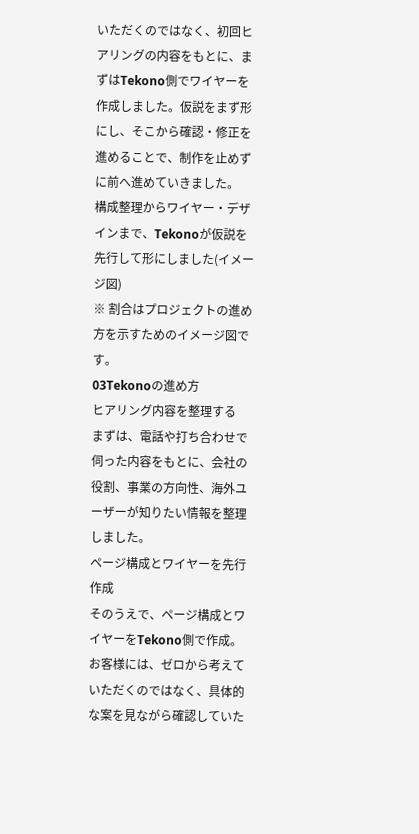いただくのではなく、初回ヒアリングの内容をもとに、まずはTekono側でワイヤーを作成しました。仮説をまず形にし、そこから確認・修正を進めることで、制作を止めずに前へ進めていきました。
構成整理からワイヤー・デザインまで、Tekonoが仮説を先行して形にしました(イメージ図)
※ 割合はプロジェクトの進め方を示すためのイメージ図です。
03Tekonoの進め方
ヒアリング内容を整理する
まずは、電話や打ち合わせで伺った内容をもとに、会社の役割、事業の方向性、海外ユーザーが知りたい情報を整理しました。
ページ構成とワイヤーを先行作成
そのうえで、ページ構成とワイヤーをTekono側で作成。お客様には、ゼロから考えていただくのではなく、具体的な案を見ながら確認していた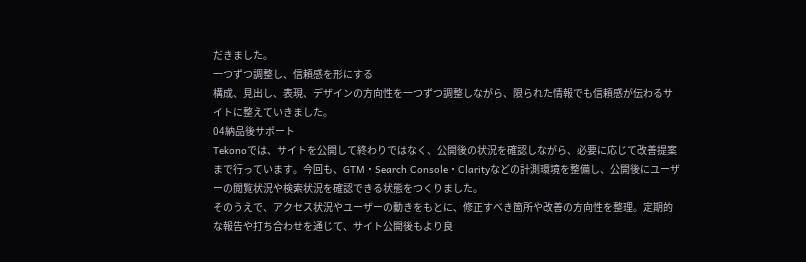だきました。
一つずつ調整し、信頼感を形にする
構成、見出し、表現、デザインの方向性を一つずつ調整しながら、限られた情報でも信頼感が伝わるサイトに整えていきました。
04納品後サポート
Tekonoでは、サイトを公開して終わりではなく、公開後の状況を確認しながら、必要に応じて改善提案まで行っています。今回も、GTM・Search Console・Clarityなどの計測環境を整備し、公開後にユーザーの閲覧状況や検索状況を確認できる状態をつくりました。
そのうえで、アクセス状況やユーザーの動きをもとに、修正すべき箇所や改善の方向性を整理。定期的な報告や打ち合わせを通じて、サイト公開後もより良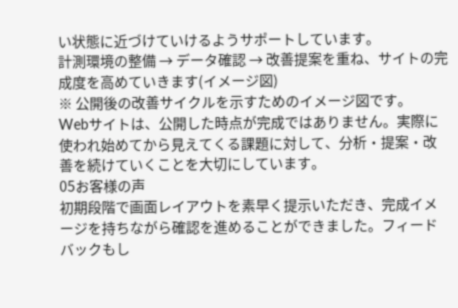い状態に近づけていけるようサポートしています。
計測環境の整備 → データ確認 → 改善提案を重ね、サイトの完成度を高めていきます(イメージ図)
※ 公開後の改善サイクルを示すためのイメージ図です。
Webサイトは、公開した時点が完成ではありません。実際に使われ始めてから見えてくる課題に対して、分析・提案・改善を続けていくことを大切にしています。
05お客様の声
初期段階で画面レイアウトを素早く提示いただき、完成イメージを持ちながら確認を進めることができました。フィードバックもし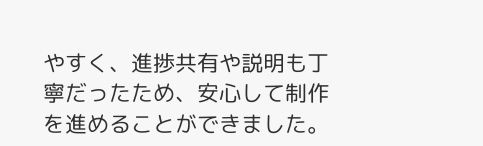やすく、進捗共有や説明も丁寧だったため、安心して制作を進めることができました。